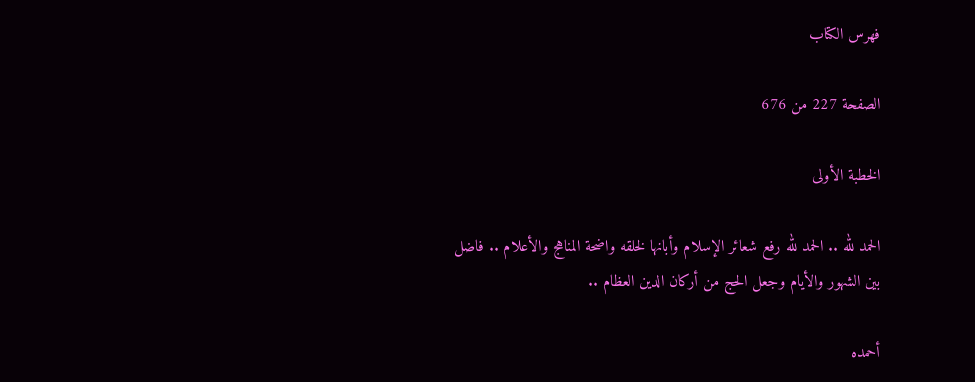فهرس الكتاب

الصفحة 227 من 676

الخطبة الأولى

الحمد لله .. الحمد لله رفع شعائر الإسلام وأبانها لخلقه واضحة المناهج والأعلام .. فاضل بين الشهور والأيام وجعل الحج من أركان الدين العظام ..

أحمده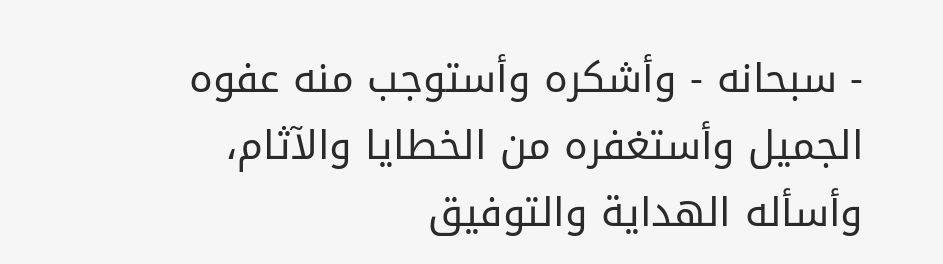- سبحانه - وأشكره وأستوجب منه عفوه الجميل وأستغفره من الخطايا والآثام، وأسأله الهداية والتوفيق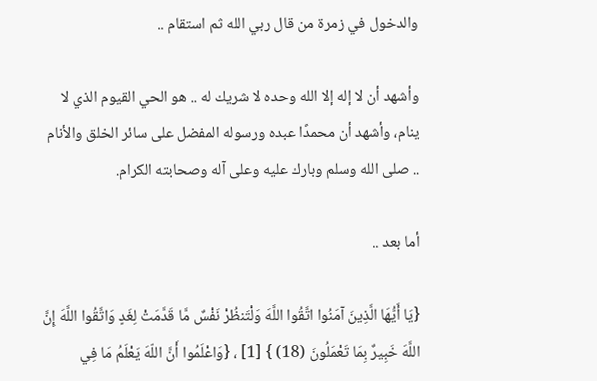والدخول في زمرة من قال ربي الله ثم استقام ..

وأشهد أن لا إله إلا الله وحده لا شريك له .. هو الحي القيوم الذي لا ينام، وأشهد أن محمدًا عبده ورسوله المفضل على سائر الخلق والأنام .. صلى الله وسلم وبارك عليه وعلى آله وصحابته الكرام.

أما بعد ..

{يَا أَيُّهَا الَّذِينَ آمَنُوا اتَّقُوا اللَّهَ وَلْتَنظُرْ نَفْسٌ مَّا قَدَّمَتْ لِغَدٍ وَاتَّقُوا اللَّهَ إِنَّ اللَّهَ خَبِيرٌ بِمَا تَعْمَلُونَ (18) } [1] ، {وَاعْلَمُوا أَنَّ اللّهَ يَعْلَمُ مَا فِي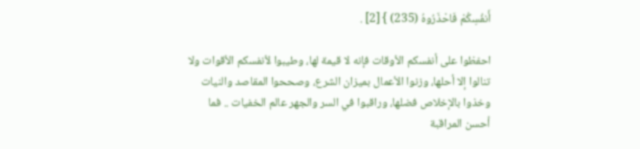أَنفُسِكُمْ فَاحْذَرُوهُ (235) } [2] .

احفظوا على أنفسكم الأوقات فإنه لا قيمة لها، وطيبوا لأنفسكم الأقوات ولا تنالوا إلا أحلها، وزنوا الأعمال بميزان الشرع، وصححوا المقاصد والنيات وخذوا بالإخلاص فضلها، وراقبوا في السر والجهر عالم الخفيات .. فما أحسن المراقبة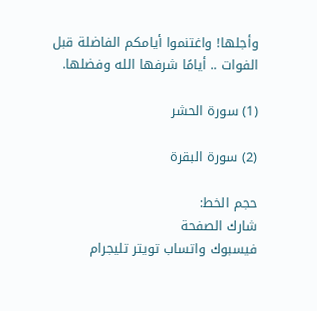وأجلها! واغتنموا أيامكم الفاضلة قبل الفوات .. أيامًا شرفها الله وفضلها.

(1) سورة الحشر

(2) سورة البقرة

حجم الخط:
شارك الصفحة
فيسبوك واتساب تويتر تليجرام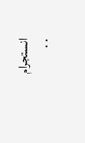انستجرام
. .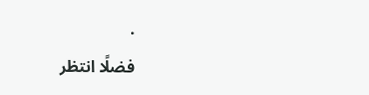.
فضلًا انتظر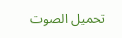تحميل الصوت